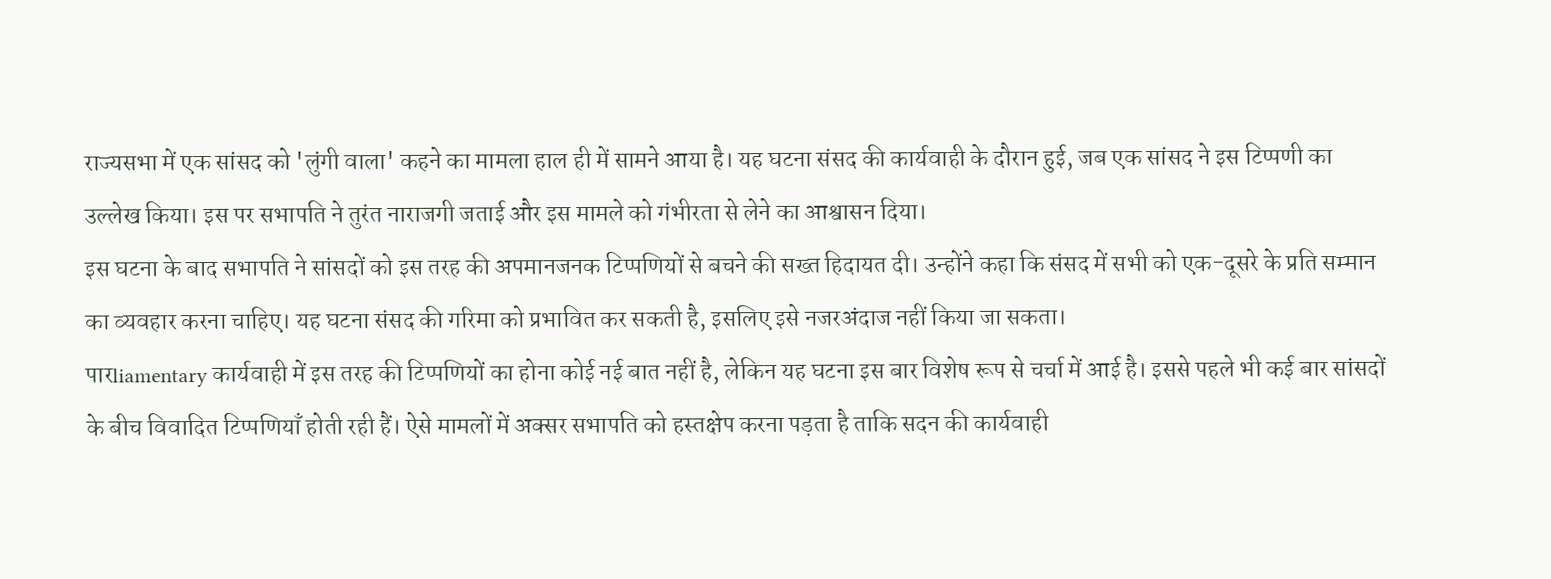राज्यसभा में एक सांसद को 'लुंगी वाला' कहने का मामला हाल ही में सामने आया है। यह घटना संसद की कार्यवाही के दौरान हुई, जब एक सांसद ने इस टिप्पणी का उल्लेख किया। इस पर सभापति ने तुरंत नाराजगी जताई और इस मामले को गंभीरता से लेने का आश्वासन दिया।
इस घटना के बाद सभापति ने सांसदों को इस तरह की अपमानजनक टिप्पणियों से बचने की सख्त हिदायत दी। उन्होंने कहा कि संसद में सभी को एक-दूसरे के प्रति सम्मान का व्यवहार करना चाहिए। यह घटना संसद की गरिमा को प्रभावित कर सकती है, इसलिए इसे नजरअंदाज नहीं किया जा सकता।
पारliamentary कार्यवाही में इस तरह की टिप्पणियों का होना कोई नई बात नहीं है, लेकिन यह घटना इस बार विशेष रूप से चर्चा में आई है। इससे पहले भी कई बार सांसदों के बीच विवादित टिप्पणियाँ होती रही हैं। ऐसे मामलों में अक्सर सभापति को हस्तक्षेप करना पड़ता है ताकि सदन की कार्यवाही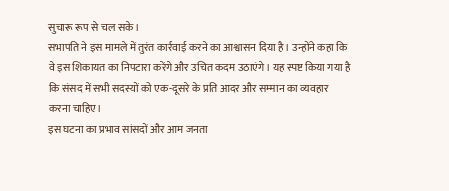सुचारू रूप से चल सके।
सभापति ने इस मामले में तुरंत कार्रवाई करने का आश्वासन दिया है। उन्होंने कहा कि वे इस शिकायत का निपटारा करेंगे और उचित कदम उठाएंगे। यह स्पष्ट किया गया है कि संसद में सभी सदस्यों को एक-दूसरे के प्रति आदर और सम्मान का व्यवहार करना चाहिए।
इस घटना का प्रभाव सांसदों और आम जनता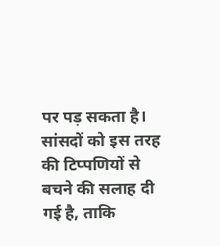पर पड़ सकता है। सांसदों को इस तरह की टिप्पणियों से बचने की सलाह दी गई है, ताकि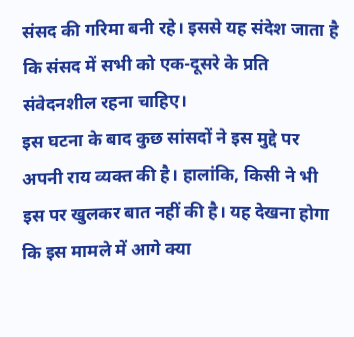संसद की गरिमा बनी रहे। इससे यह संदेश जाता है कि संसद में सभी को एक-दूसरे के प्रति संवेदनशील रहना चाहिए।
इस घटना के बाद कुछ सांसदों ने इस मुद्दे पर अपनी राय व्यक्त की है। हालांकि, किसी ने भी इस पर खुलकर बात नहीं की है। यह देखना होगा कि इस मामले में आगे क्या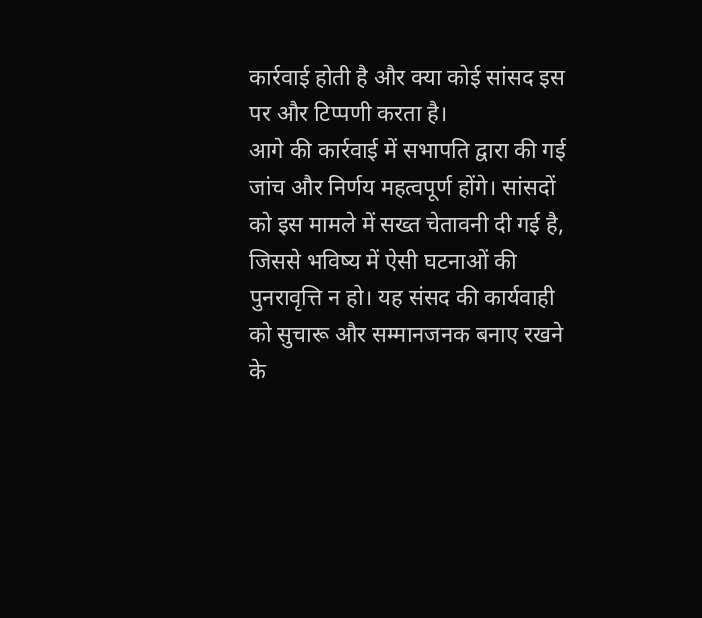कार्रवाई होती है और क्या कोई सांसद इस पर और टिप्पणी करता है।
आगे की कार्रवाई में सभापति द्वारा की गई जांच और निर्णय महत्वपूर्ण होंगे। सांसदों को इस मामले में सख्त चेतावनी दी गई है, जिससे भविष्य में ऐसी घटनाओं की पुनरावृत्ति न हो। यह संसद की कार्यवाही को सुचारू और सम्मानजनक बनाए रखने के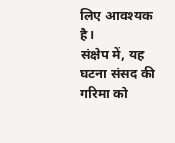लिए आवश्यक है।
संक्षेप में, यह घटना संसद की गरिमा को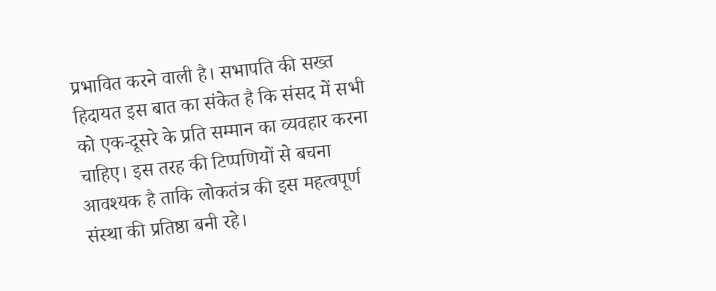प्रभावित करने वाली है। सभापति की सख्त हिदायत इस बात का संकेत है कि संसद में सभी को एक-दूसरे के प्रति सम्मान का व्यवहार करना चाहिए। इस तरह की टिप्पणियों से बचना आवश्यक है ताकि लोकतंत्र की इस महत्वपूर्ण संस्था की प्रतिष्ठा बनी रहे।